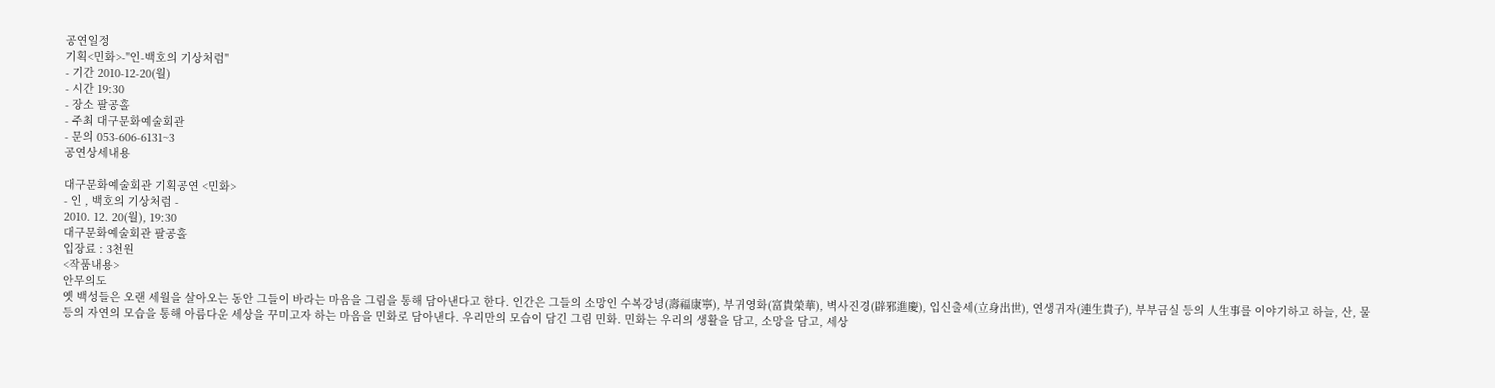공연일정
기획<민화>-''인-백호의 기상처럼''
- 기간 2010-12-20(월)
- 시간 19:30
- 장소 팔공홀
- 주최 대구문화예술회관
- 문의 053-606-6131~3
공연상세내용

대구문화예술회관 기획공연 <민화>
- 인 , 백호의 기상처럼 -
2010. 12. 20(월), 19:30
대구문화예술회관 팔공홀
입장료 : 3천원
<작품내용>
안무의도
옛 백성들은 오랜 세월을 살아오는 동안 그들이 바라는 마음을 그림을 통해 담아낸다고 한다. 인간은 그들의 소망인 수복강녕(壽福康寧), 부귀영화(富貴榮華), 벽사진경(辟邪進慶), 입신출세(立身出世), 연생귀자(連生貴子), 부부금실 등의 人生事를 이야기하고 하늘, 산, 물 등의 자연의 모습을 통해 아름다운 세상을 꾸미고자 하는 마음을 민화로 담아낸다. 우리만의 모습이 담긴 그림 민화. 민화는 우리의 생활을 담고, 소망을 담고, 세상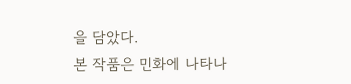을 담았다.
본 작품은 민화에 나타나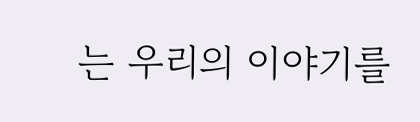는 우리의 이야기를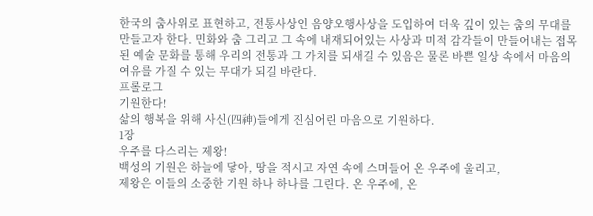한국의 춤사위로 표현하고, 전통사상인 음양오행사상을 도입하여 더욱 깊이 있는 춤의 무대를 만들고자 한다. 민화와 춤 그리고 그 속에 내재되어있는 사상과 미적 감각들이 만들어내는 접목된 예술 문화를 통해 우리의 전통과 그 가치를 되새길 수 있음은 물론 바쁜 일상 속에서 마음의 여유를 가질 수 있는 무대가 되길 바란다.
프롤로그
기원한다!
삶의 행복을 위해 사신(四神)들에게 진심어린 마음으로 기원하다.
1장
우주를 다스리는 제왕!
백성의 기원은 하늘에 닿아, 땅을 적시고 자연 속에 스며들어 온 우주에 울리고,
제왕은 이들의 소중한 기원 하나 하나를 그린다. 온 우주에, 온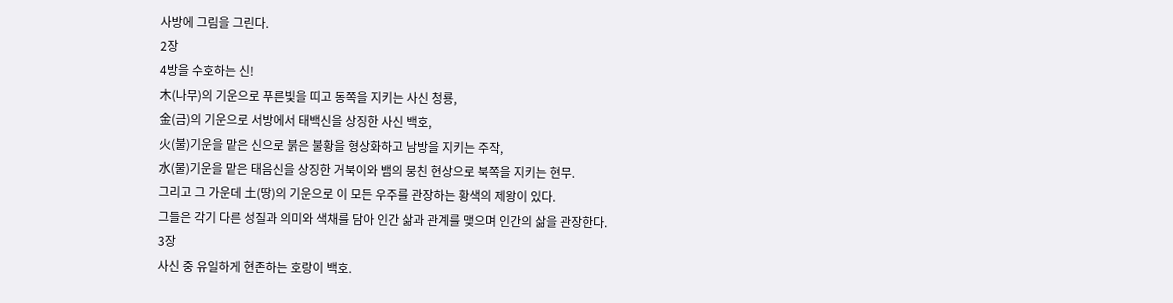사방에 그림을 그린다.
2장
4방을 수호하는 신!
木(나무)의 기운으로 푸른빛을 띠고 동쪽을 지키는 사신 청룡,
金(금)의 기운으로 서방에서 태백신을 상징한 사신 백호,
火(불)기운을 맡은 신으로 붉은 불황을 형상화하고 남방을 지키는 주작,
水(물)기운을 맡은 태음신을 상징한 거북이와 뱀의 뭉친 현상으로 북쪽을 지키는 현무.
그리고 그 가운데 土(땅)의 기운으로 이 모든 우주를 관장하는 황색의 제왕이 있다.
그들은 각기 다른 성질과 의미와 색채를 담아 인간 삶과 관계를 맺으며 인간의 삶을 관장한다.
3장
사신 중 유일하게 현존하는 호랑이 백호.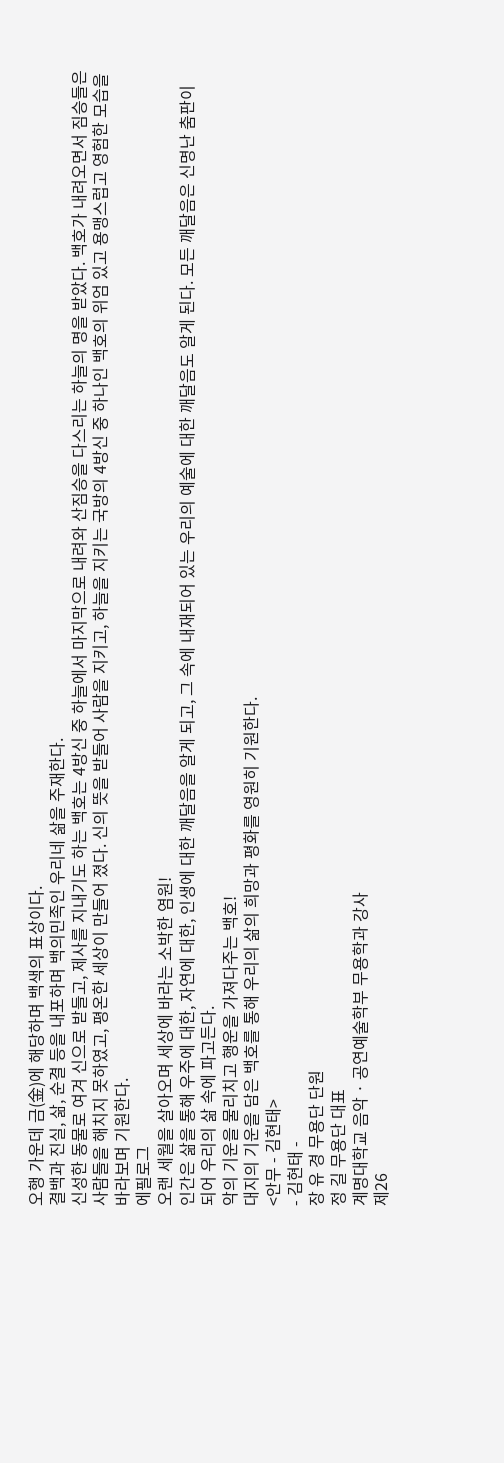오행 가운데 금(金)에 해당하며 백색의 표상이다.
결백과 진실, 삶, 순결 등을 내포하며 백의민족인 우리네 삶을 주재한다.
신성한 동물로 여겨 신으로 받들고, 제사를 지내기도 하는 백호는 4방신 중 하늘에서 마지막으로 내려와 산짐승을 다스리는 하늘의 명을 받았다. 백호가 내려오면서 짐승들은 사람들을 해치지 못하였고, 평온한 세상이 만들어 졌다. 신의 뜻을 받들어 사람을 지키고, 하늘을 지키는 국방의 4방신 중 하나인 백호의 위엄 있고 용맹스럽고 영험한 모습을 바라보며 기원한다.
에필로그
오랜 세월을 살아오며 세상에 바라는 소박한 염원!
인간은 삶을 통해 우주에 대한, 자연에 대한, 인생에 대한 깨달음을 알게 되고, 그 속에 내재되어 있는 우리의 예술에 대한 깨달음도 알게 된다. 모든 깨달음은 신명난 춤판이 되어 우리의 삶 속에 파고든다.
악의 기운을 물리치고 행운을 가져다주는 백호!
대지의 기운을 담은 백호를 통해 우리의 삶의 희망과 평화를 영원히 기원한다.
<안무 - 김현태>
- 김현태 -
장 유 경 무용단 단원
정 길 무용단 대표
계명대학교 음악 · 공연예술학부 무용학과 강사
제26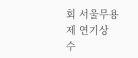회 서울무용제 연기상 수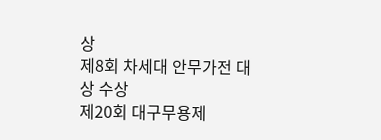상
제8회 차세대 안무가전 대상 수상
제20회 대구무용제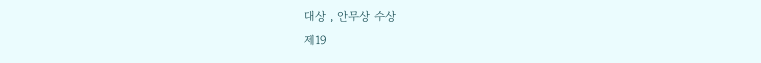대상 , 안무상 수상
제19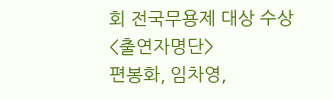회 전국무용제 대상 수상
<출연자명단>
편봉화, 임차영,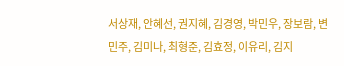서상재, 안혜선, 권지혜, 김경영, 박민우, 장보람, 변민주, 김미나, 최형준, 김효정, 이유리, 김지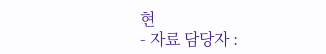현
- 자료 담당자 :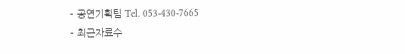- 공연기획팀 Tel. 053-430-7665
- 최근자료수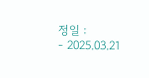정일 :
- 2025.03.21